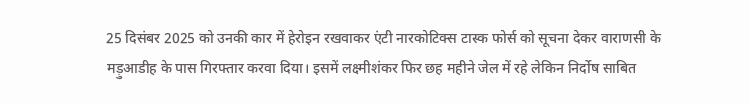25 दिसंबर 2025 को उनकी कार में हेरोइन रखवाकर एंटी नारकोटिक्स टास्क फोर्स को सूचना देकर वाराणसी के मड़ुआडीह के पास गिरफ्तार करवा दिया। इसमें लक्ष्मीशंकर फिर छह महीने जेल में रहे लेकिन निर्दोष साबित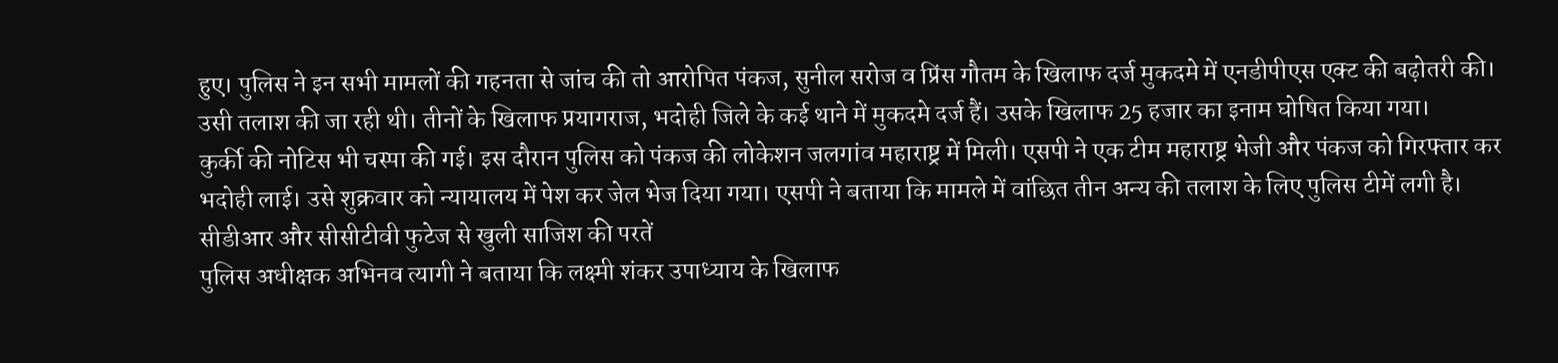हुए। पुलिस ने इन सभी मामलों की गहनता से जांच की तो आरोपित पंकज, सुनील सरोज व प्रिंस गौतम के खिलाफ दर्ज मुकदमे में एनडीपीएस एक्ट की बढ़ोतरी की। उसी तलाश की जा रही थी। तीनों के खिलाफ प्रयागराज, भदोही जिले के कई थाने में मुकदमे दर्ज हैं। उसके खिलाफ 25 हजार का इनाम घोषित किया गया।
कुर्की की नोटिस भी चस्पा की गई। इस दौरान पुलिस को पंकज की लोकेशन जलगांव महाराष्ट्र में मिली। एसपी ने एक टीम महाराष्ट्र भेजी और पंकज को गिरफ्तार कर भदोही लाई। उसे शुक्रवार को न्यायालय में पेश कर जेल भेज दिया गया। एसपी ने बताया कि मामले में वांछित तीन अन्य की तलाश के लिए पुलिस टीमें लगी है।
सीडीआर और सीसीटीवी फुटेज से खुली साजिश की परतें
पुलिस अधीक्षक अभिनव त्यागी ने बताया कि लक्ष्मी शंकर उपाध्याय के खिलाफ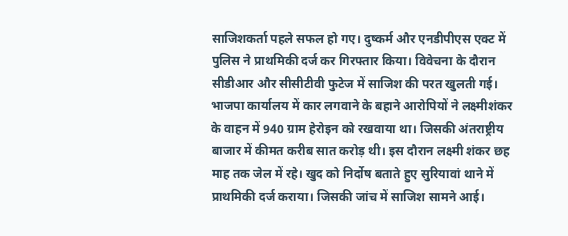साजिशकर्ता पहले सफल हो गए। दुष्कर्म और एनडीपीएस एक्ट में पुलिस ने प्राथमिकी दर्ज कर गिरफ्तार किया। विवेचना के दौरान सीडीआर और सीसीटीवी फुटेज में साजिश की परत खुलती गई। भाजपा कार्यालय में कार लगवाने के बहाने आरोपियों ने लक्ष्मीशंकर के वाहन में 940 ग्राम हेरोइन को रखवाया था। जिसकी अंतराष्ट्रीय बाजार में कीमत करीब सात करोड़ थी। इस दौरान लक्ष्मी शंकर छह माह तक जेल में रहे। खुद को निर्दोष बताते हुए सुरियावां थाने में प्राथमिकी दर्ज कराया। जिसकी जांच में साजिश सामने आई।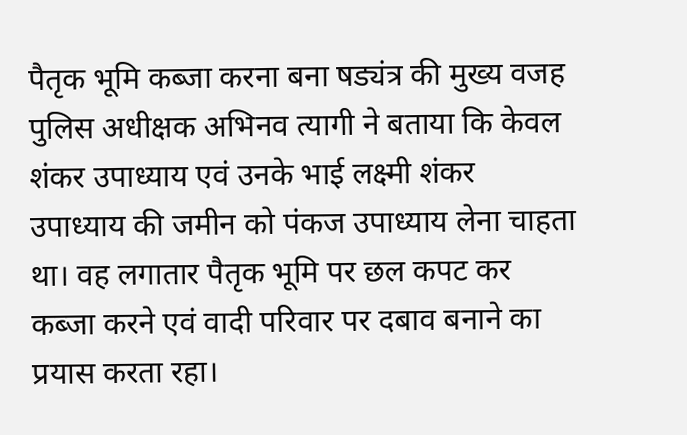पैतृक भूमि कब्जा करना बना षड्यंत्र की मुख्य वजह
पुलिस अधीक्षक अभिनव त्यागी ने बताया कि केवल शंकर उपाध्याय एवं उनके भाई लक्ष्मी शंकर उपाध्याय की जमीन को पंकज उपाध्याय लेना चाहता था। वह लगातार पैतृक भूमि पर छल कपट कर कब्जा करने एवं वादी परिवार पर दबाव बनाने का प्रयास करता रहा।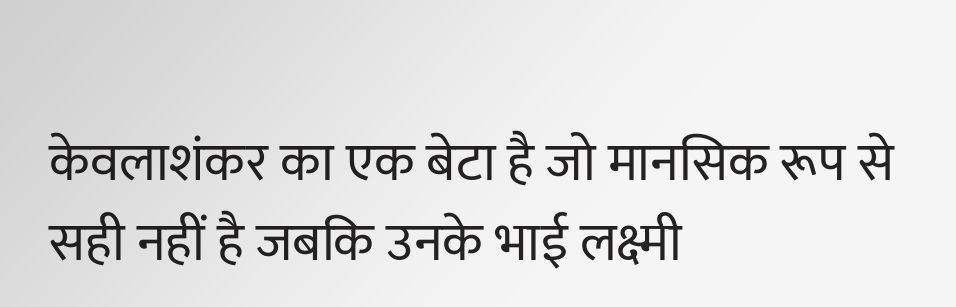केवलाशंकर का एक बेटा है जो मानसिक रूप से सही नहीं है जबकि उनके भाई लक्ष्मी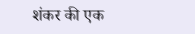शंकर की एक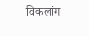विकलांग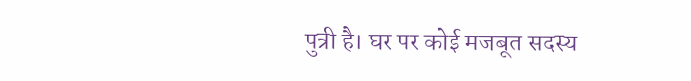पुत्री है। घर पर कोई मजबूत सदस्य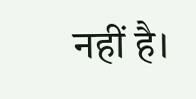नहीं है।